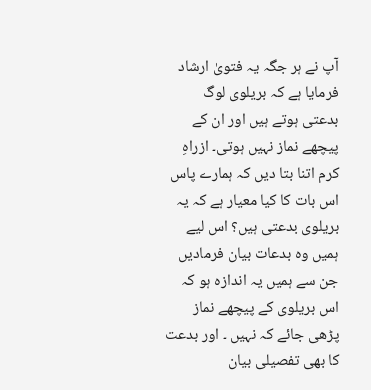آپ نے ہر جگہ یہ فتویٰ ارشاد فرمایا ہے کہ بریلوی لوگ بدعتی ہوتے ہیں اور ان کے پیچھے نماز نہیں ہوتی۔ ازراہِ کرم اتنا بتا دیں کہ ہمارے پاس اس بات کا کیا معیار ہے کہ یہ بریلوی بدعتی ہیں؟ اس لیے ہمیں وہ بدعات بیان فرمادیں جن سے ہمیں یہ اندازہ ہو کہ اس بریلوی کے پیچھے نماز پڑھی جائے کہ نہیں ۔ اور بدعت کا بھی تفصیلی بیان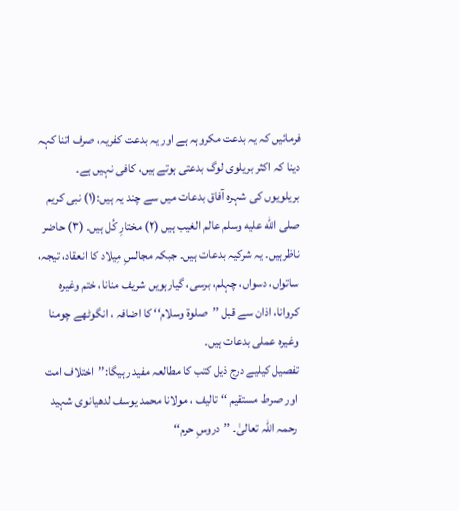فرمائیں کہ یہ بدعت مکروہہ ہے اور یہ بدعت کفریہ، صرف اتنا کہہ دینا کہ اکثر بریلوی لوگ بدعتی ہوتے ہیں، کافی نہیں ہے۔
بریلویوں کی شہرہ آفاق بدعات میں سے چند یہ ہیں:(۱) نبی کریم صلى الله عليه وسلم عالم الغیب ہیں (۲) مختارِ کُل ہیں۔ (۳) حاضر ناظرہیں۔ یہ شرکیہ بدعات ہیں۔ جبکہ مجالسِ مِیلاد کا انعقاد، تیجہ، ساتواں، دسواں، چہلم، برسی، گیارہویں شریف منانا، ختم وغیرہ کروانا، اذان سے قبل ’’صلوۃ وسلام‘‘ کا اضافہ ، انگوٹھے چومنا وغیرہ عملی بدعات ہیں۔
تفصیل کیلیے درج ذیل کتب کا مطالعہ مفید رہیگا:’’اختلاف امت اور صرط مستقیم ‘‘ تالیف ، مولانا محمد یوسف لدھیانوی شہید رحمہ اللہ تعالیٰ۔ ’’دروسِ حرم‘‘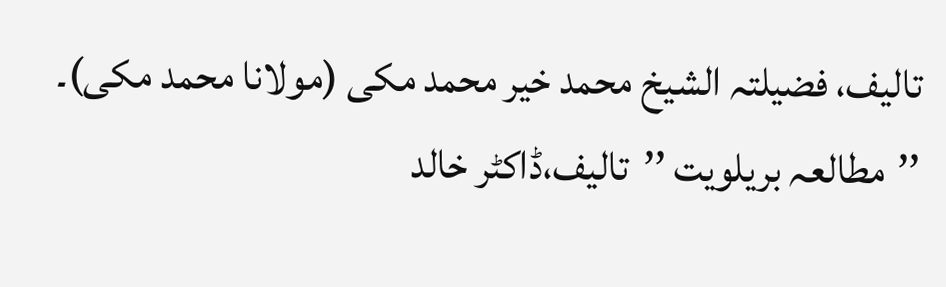تالیف، فضیلتہ الشیخ محمد خیر محمد مکی (مولانا محمد مکی)۔ ’’مطالعہ بریلویت ’’تالیف،ڈاکٹر خالد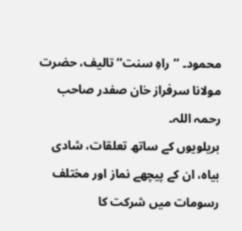محمود۔ ’’راہِ سنت‘‘ تالیف، حضرت مولانا سرفراز خان صفدر صاحب رحمہ اللہ۔
بریلویوں کے ساتھ تعلقات، شادی بیاہ، ان کے پیچھے نماز اور مختلف رسومات میں شرکت کا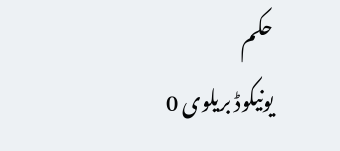حکم
یونیکوڈ بریلوی 0